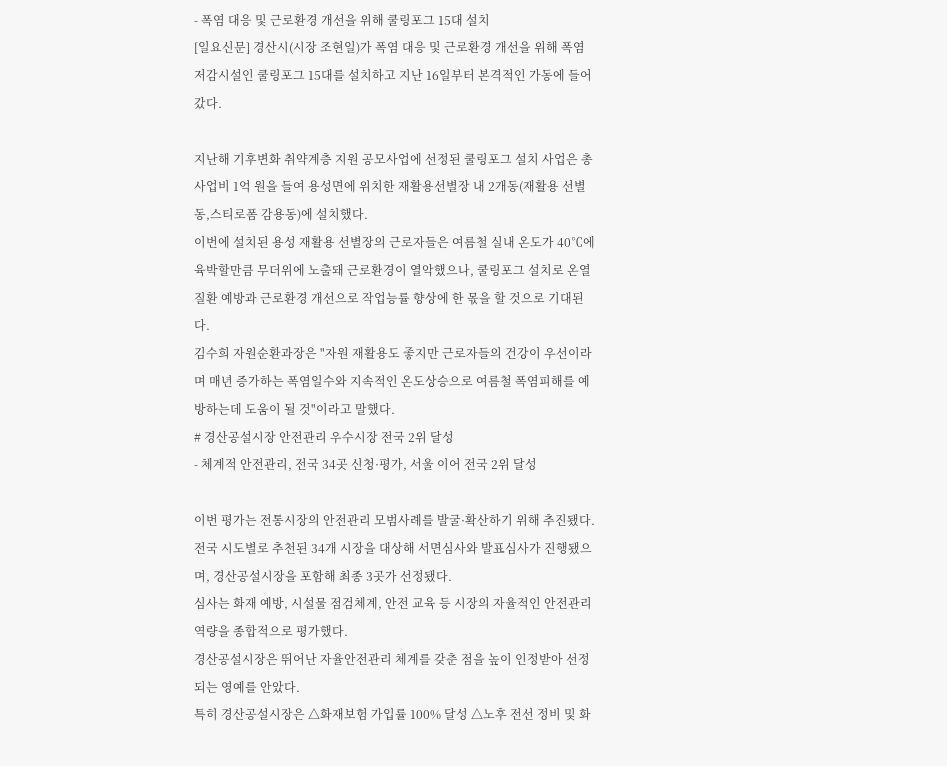- 폭염 대응 및 근로환경 개선을 위해 쿨링포그 15대 설치
[일요신문] 경산시(시장 조현일)가 폭염 대응 및 근로환경 개선을 위해 폭염 저감시설인 쿨링포그 15대를 설치하고 지난 16일부터 본격적인 가동에 들어갔다.

지난해 기후변화 취약계층 지원 공모사업에 선정된 쿨링포그 설치 사업은 총사업비 1억 원을 들여 용성면에 위치한 재활용선별장 내 2개동(재활용 선별동,스티로폼 감용동)에 설치했다.
이번에 설치된 용성 재활용 선별장의 근로자들은 여름철 실내 온도가 40℃에 육박할만큼 무더위에 노출돼 근로환경이 열악했으나, 쿨링포그 설치로 온열질환 예방과 근로환경 개선으로 작업능률 향상에 한 몫을 할 것으로 기대된다.
김수희 자원순환과장은 "자원 재활용도 좋지만 근로자들의 건강이 우선이라며 매년 증가하는 폭염일수와 지속적인 온도상승으로 여름철 폭염피해를 예방하는데 도움이 될 것"이라고 말했다.
# 경산공설시장 안전관리 우수시장 전국 2위 달성
- 체계적 안전관리, 전국 34곳 신청·평가, 서울 이어 전국 2위 달성

이번 평가는 전통시장의 안전관리 모범사례를 발굴·확산하기 위해 추진됐다.
전국 시도별로 추천된 34개 시장을 대상해 서면심사와 발표심사가 진행됐으며, 경산공설시장을 포함해 최종 3곳가 선정됐다.
심사는 화재 예방, 시설물 점검체계, 안전 교육 등 시장의 자율적인 안전관리 역량을 종합적으로 평가했다.
경산공설시장은 뛰어난 자율안전관리 체계를 갖춘 점을 높이 인정받아 선정되는 영예를 안았다.
특히 경산공설시장은 △화재보험 가입률 100% 달성 △노후 전선 정비 및 화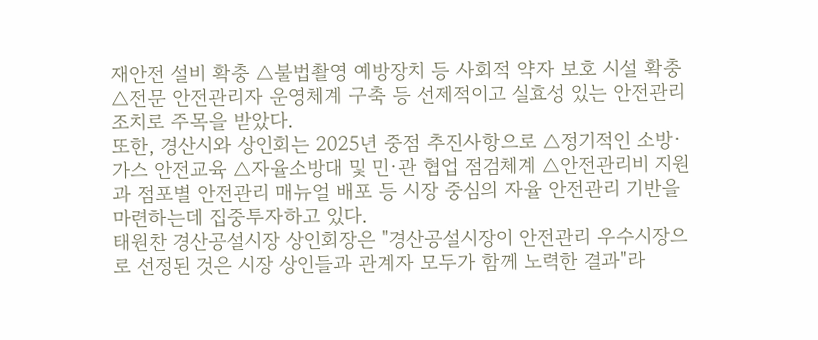재안전 설비 확충 △불법촬영 예방장치 등 사회적 약자 보호 시설 확충 △전문 안전관리자 운영체계 구축 등 선제적이고 실효성 있는 안전관리 조치로 주목을 받았다.
또한, 경산시와 상인회는 2025년 중점 추진사항으로 △정기적인 소방·가스 안전교육 △자율소방대 및 민·관 협업 점검체계 △안전관리비 지원과 점포별 안전관리 매뉴얼 배포 등 시장 중심의 자율 안전관리 기반을 마련하는데 집중투자하고 있다.
태원찬 경산공설시장 상인회장은 "경산공설시장이 안전관리 우수시장으로 선정된 것은 시장 상인들과 관계자 모두가 함께 노력한 결과"라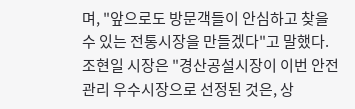며, "앞으로도 방문객들이 안심하고 찾을 수 있는 전통시장을 만들겠다"고 말했다.
조현일 시장은 "경산공설시장이 이번 안전관리 우수시장으로 선정된 것은, 상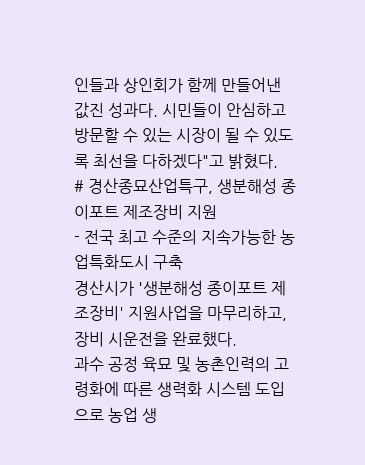인들과 상인회가 함께 만들어낸 값진 성과다. 시민들이 안심하고 방문할 수 있는 시장이 될 수 있도록 최선을 다하겠다"고 밝혔다.
# 경산종묘산업특구, 생분해성 종이포트 제조장비 지원
- 전국 최고 수준의 지속가능한 농업특화도시 구축
경산시가 '생분해성 종이포트 제조장비' 지원사업을 마무리하고, 장비 시운전을 완료했다.
과수 공정 육묘 및 농촌인력의 고령화에 따른 생력화 시스템 도입으로 농업 생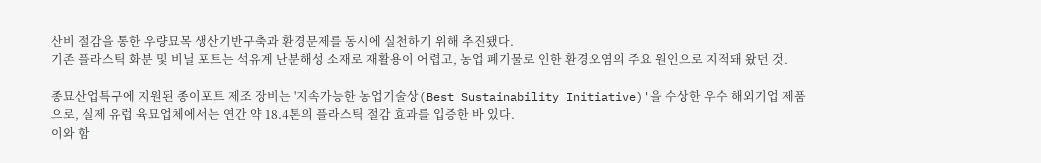산비 절감을 통한 우량묘목 생산기반구축과 환경문제를 동시에 실천하기 위해 추진됐다.
기존 플라스틱 화분 및 비닐 포트는 석유계 난분해성 소재로 재활용이 어렵고, 농업 폐기물로 인한 환경오염의 주요 원인으로 지적돼 왔던 것.

종묘산업특구에 지원된 종이포트 제조 장비는 '지속가능한 농업기술상(Best Sustainability Initiative)'을 수상한 우수 해외기업 제품으로, 실제 유럽 육묘업체에서는 연간 약 18.4톤의 플라스틱 절감 효과를 입증한 바 있다.
이와 함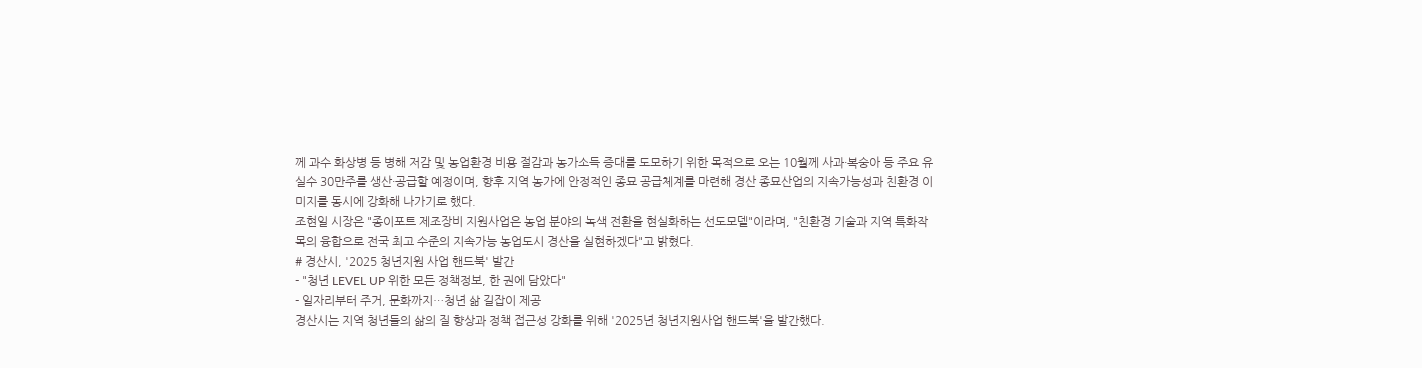께 과수 화상병 등 병해 저감 및 농업환경 비용 절감과 농가소득 증대를 도모하기 위한 목적으로 오는 10월께 사과·복숭아 등 주요 유실수 30만주를 생산·공급할 예정이며, 향후 지역 농가에 안정적인 종묘 공급체계를 마련해 경산 종묘산업의 지속가능성과 친환경 이미지를 동시에 강화해 나가기로 했다.
조현일 시장은 "종이포트 제조장비 지원사업은 농업 분야의 녹색 전환을 현실화하는 선도모델"이라며, "친환경 기술과 지역 특화작목의 융합으로 전국 최고 수준의 지속가능 농업도시 경산을 실현하겠다"고 밝혔다.
# 경산시, '2025 청년지원 사업 핸드북' 발간
- "청년 LEVEL UP 위한 모든 정책정보, 한 권에 담았다"
- 일자리부터 주거, 문화까지…청년 삶 길잡이 제공
경산시는 지역 청년들의 삶의 질 향상과 정책 접근성 강화를 위해 '2025년 청년지원사업 핸드북'을 발간했다.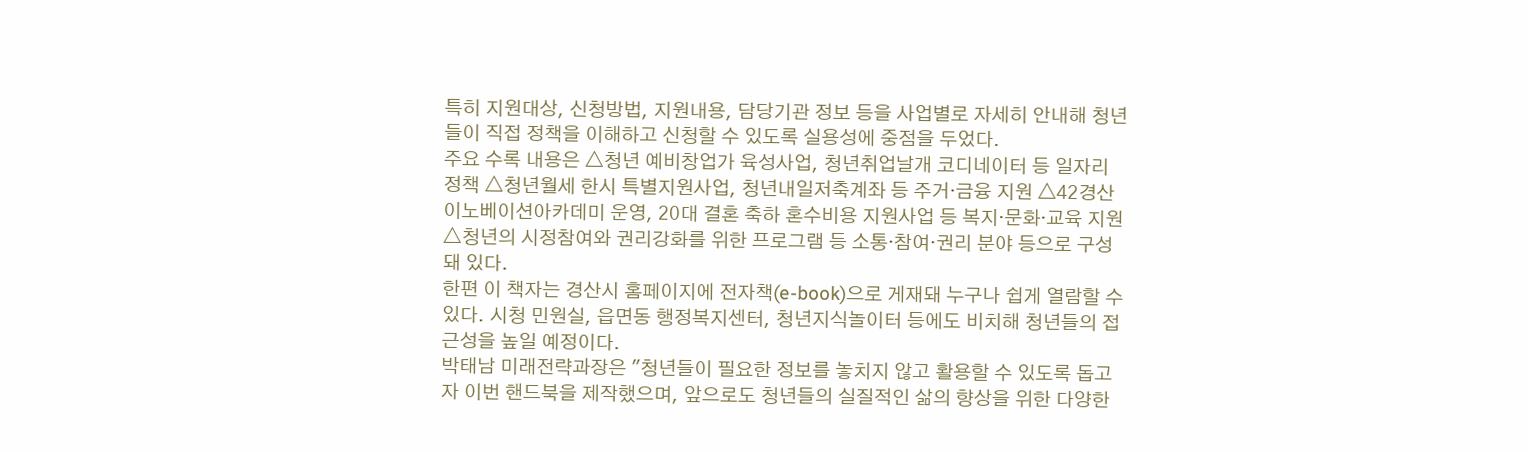특히 지원대상, 신청방법, 지원내용, 담당기관 정보 등을 사업별로 자세히 안내해 청년들이 직접 정책을 이해하고 신청할 수 있도록 실용성에 중점을 두었다.
주요 수록 내용은 △청년 예비창업가 육성사업, 청년취업날개 코디네이터 등 일자리 정책 △청년월세 한시 특별지원사업, 청년내일저축계좌 등 주거·금융 지원 △42경산 이노베이션아카데미 운영, 20대 결혼 축하 혼수비용 지원사업 등 복지·문화·교육 지원 △청년의 시정참여와 권리강화를 위한 프로그램 등 소통·참여·권리 분야 등으로 구성돼 있다.
한편 이 책자는 경산시 홈페이지에 전자책(e-book)으로 게재돼 누구나 쉽게 열람할 수 있다. 시청 민원실, 읍면동 행정복지센터, 청년지식놀이터 등에도 비치해 청년들의 접근성을 높일 예정이다.
박태남 미래전략과장은 "청년들이 필요한 정보를 놓치지 않고 활용할 수 있도록 돕고자 이번 핸드북을 제작했으며, 앞으로도 청년들의 실질적인 삶의 향상을 위한 다양한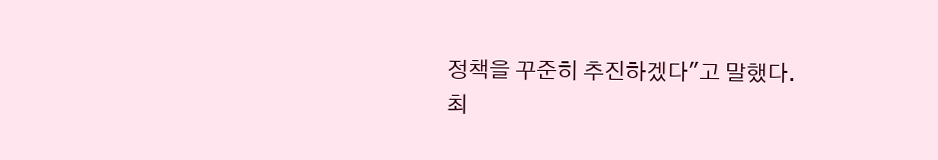정책을 꾸준히 추진하겠다"고 말했다.
최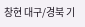창현 대구/경북 기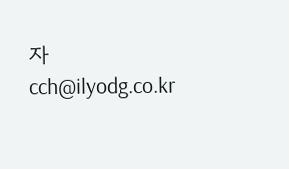자 cch@ilyodg.co.kr